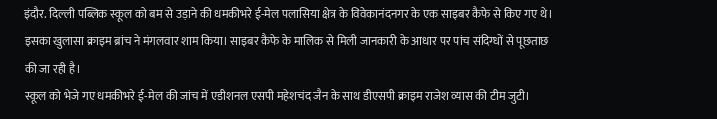इंदौर. दिल्ली पब्लिक स्कूल को बम से उड़ाने की धमकीभरे ई-मेल पलासिया क्षेत्र के विवेकानंदनगर के एक साइबर कैफे से किए गए थे। इसका खुलासा क्राइम ब्रांच ने मंगलवार शाम किया। साइबर कैफे के मालिक से मिली जानकारी के आधार पर पांच संदिग्धों से पूछताछ की जा रही है।
स्कूल को भेजे गए धमकीभरे ई-मेल की जांच में एडीशनल एसपी महेशचंद जैन के साथ डीएसपी क्राइम राजेश व्यास की टीम जुटी।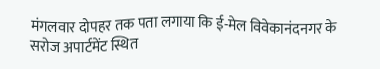मंगलवार दोपहर तक पता लगाया कि ई-मेल विवेकानंदनगर के सरोज अपार्टमेंट स्थित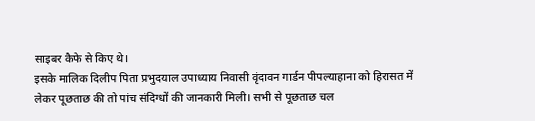साइबर कैफे से किए थे।
इसके मालिक दिलीप पिता प्रभुदयाल उपाध्याय निवासी वृंदावन गार्डन पीपल्याहाना को हिरासत में लेकर पूछताछ की तो पांच संदिग्धों की जानकारी मिली। सभी से पूछताछ चल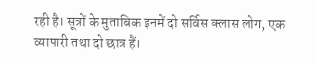रही है। सूत्रों के मुताबिक इनमें दो सर्विस क्लास लोग, एक व्यापारी तथा दो छात्र हैं।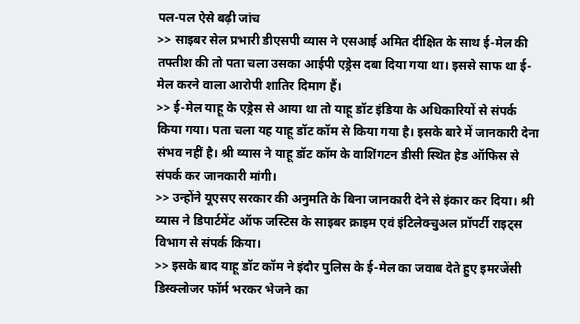पल-पल ऐसे बढ़ी जांच
>> साइबर सेल प्रभारी डीएसपी व्यास ने एसआई अमित दीक्षित के साथ ई-मेल की तफ्तीश की तो पता चला उसका आईपी एड्रेस दबा दिया गया था। इससे साफ था ई-मेल करने वाला आरोपी शातिर दिमाग हैं।
>> ई-मेल याहू के एड्रेस से आया था तो याहू डॉट इंडिया के अधिकारियों से संपर्क किया गया। पता चला यह याहू डॉट कॉम से किया गया है। इसके बारे में जानकारी देना संभव नहीं है। श्री व्यास ने याहू डॉट कॉम के वाशिंगटन डीसी स्थित हेड ऑफिस से संपर्क कर जानकारी मांगी।
>> उन्होंने यूएसए सरकार की अनुमति के बिना जानकारी देने से इंकार कर दिया। श्री व्यास ने डिपार्टमेंट ऑफ जस्टिस के साइबर क्राइम एवं इंटिलेक्चुअल प्रॉपर्टी राइट्स विभाग से संपर्क किया।
>> इसके बाद याहू डॉट कॉम ने इंदौर पुलिस के ई-मेल का जवाब देते हुए इमरजेंसी डिस्क्लोजर फॉर्म भरकर भेजने का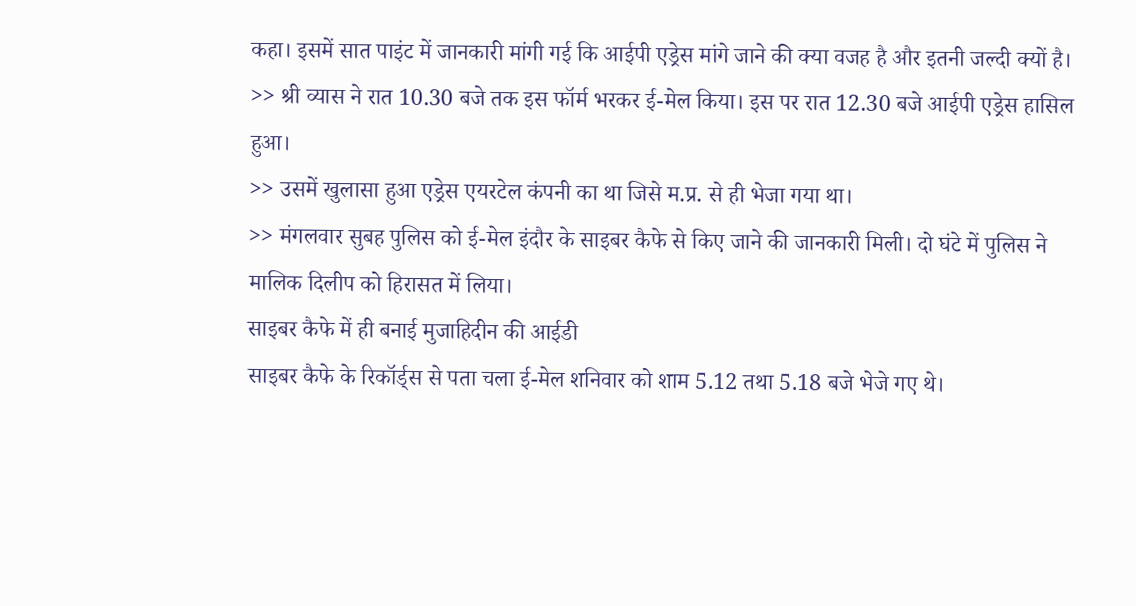कहा। इसमें सात पाइंट में जानकारी मांगी गई कि आईपी एड्रेस मांगे जाने की क्या वजह है और इतनी जल्दी क्यों है।
>> श्री व्यास ने रात 10.30 बजे तक इस फॉर्म भरकर ई-मेल किया। इस पर रात 12.30 बजे आईपी एड्रेस हासिल हुआ।
>> उसमें खुलासा हुआ एड्रेस एयरटेल कंपनी का था जिसे म.प्र. से ही भेजा गया था।
>> मंगलवार सुबह पुलिस को ई-मेल इंदौर के साइबर कैफे से किए जाने की जानकारी मिली। दो घंटे में पुलिस ने मालिक दिलीप को हिरासत में लिया।
साइबर कैफे में ही बनाई मुजाहिदीन की आईडी
साइबर कैफे के रिकॉर्ड्स से पता चला ई-मेल शनिवार को शाम 5.12 तथा 5.18 बजे भेजे गए थे।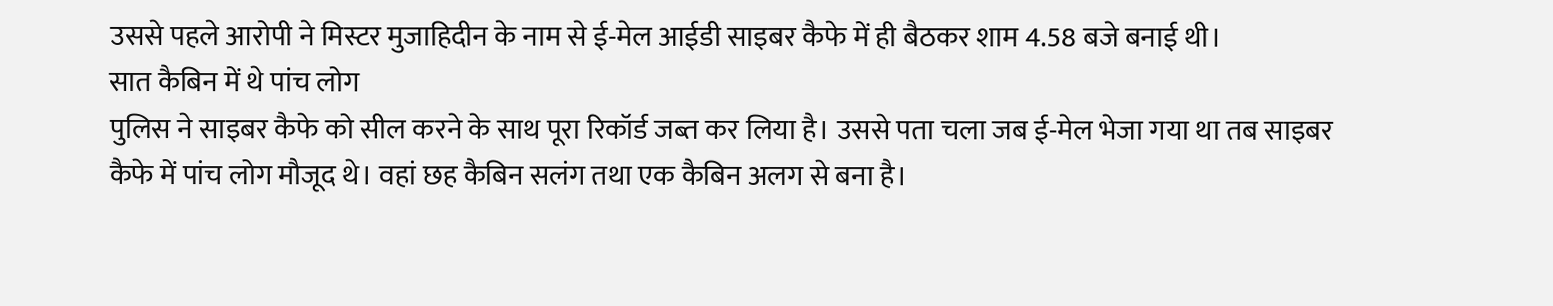उससे पहले आरोपी ने मिस्टर मुजाहिदीन के नाम से ई-मेल आईडी साइबर कैफे में ही बैठकर शाम 4.58 बजे बनाई थी।
सात कैबिन में थे पांच लोग
पुलिस ने साइबर कैफे को सील करने के साथ पूरा रिकॉर्ड जब्त कर लिया है। उससे पता चला जब ई-मेल भेजा गया था तब साइबर कैफे में पांच लोग मौजूद थे। वहां छह कैबिन सलंग तथा एक कैबिन अलग से बना है।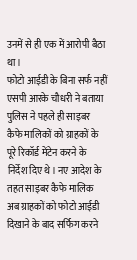उनमें से ही एक में आरोपी बैठा था।
फोटो आईडी के बिना सर्फ नहीं
एसपी आरके चौधरी ने बताया पुलिस ने पहले ही साइबर कैफे मालिकों को ग्राहकों के पूरे रिकॉर्ड मेंटेन करने के निर्देश दिए थे। नए आदेश के तहत साइबर कैफे मालिक अब ग्राहकों को फोटो आईडी दिखाने के बाद सर्फिग करने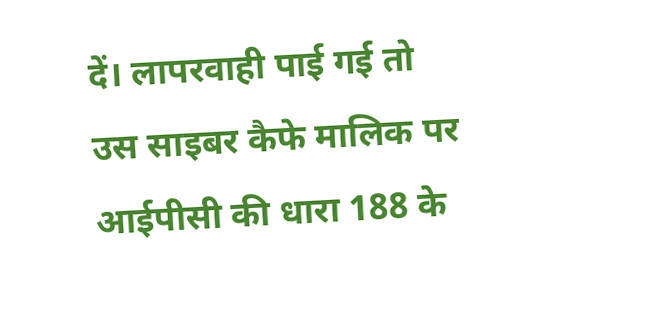दें। लापरवाही पाई गई तो उस साइबर कैफे मालिक पर आईपीसी की धारा 188 के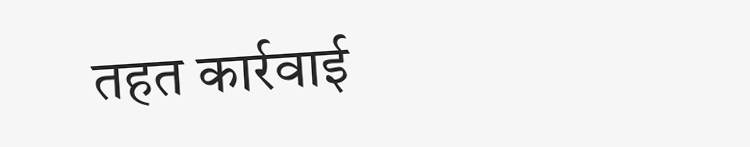तहत कार्रवाई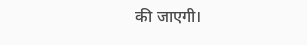की जाएगी।